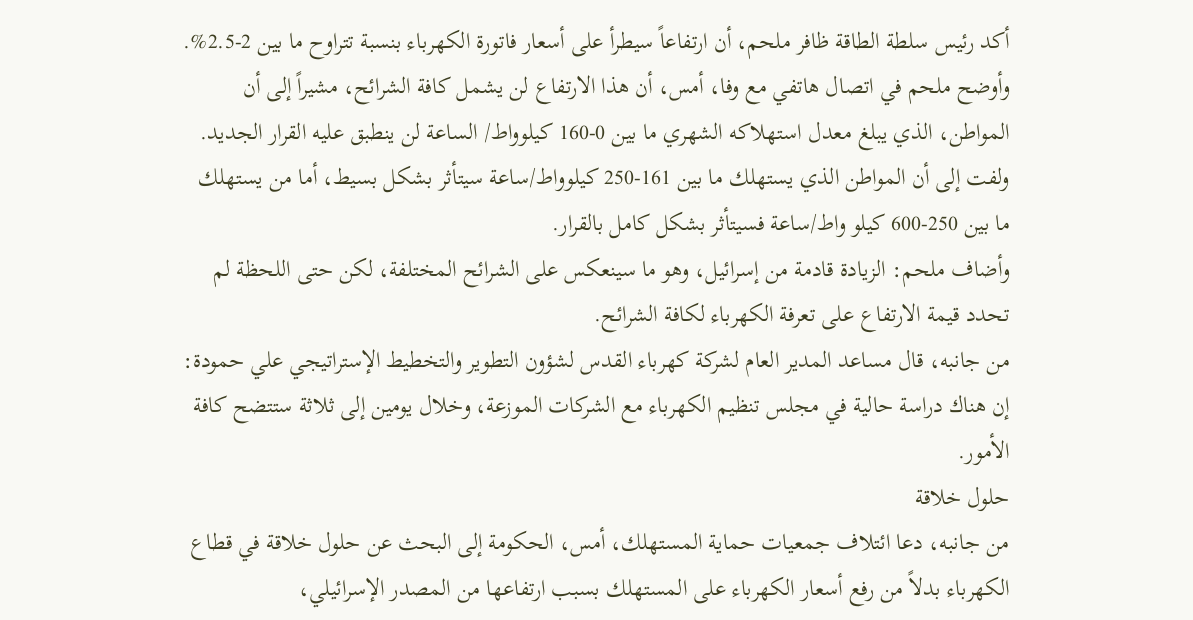أكد رئيس سلطة الطاقة ظافر ملحم، أن ارتفاعاً سيطرأ على أسعار فاتورة الكهرباء بنسبة تتراوح ما بين 2-2.5%.
وأوضح ملحم في اتصال هاتفي مع وفا، أمس، أن هذا الارتفاع لن يشمل كافة الشرائح، مشيراً إلى أن المواطن، الذي يبلغ معدل استهلاكه الشهري ما بين 0-160 كيلوواط/ الساعة لن ينطبق عليه القرار الجديد.
ولفت إلى أن المواطن الذي يستهلك ما بين 161-250 كيلوواط/ساعة سيتأثر بشكل بسيط، أما من يستهلك ما بين 250-600 كيلو واط/ساعة فسيتأثر بشكل كامل بالقرار.
وأضاف ملحم: الزيادة قادمة من إسرائيل، وهو ما سينعكس على الشرائح المختلفة، لكن حتى اللحظة لم تحدد قيمة الارتفاع على تعرفة الكهرباء لكافة الشرائح.
من جانبه، قال مساعد المدير العام لشركة كهرباء القدس لشؤون التطوير والتخطيط الإستراتيجي علي حمودة: إن هناك دراسة حالية في مجلس تنظيم الكهرباء مع الشركات الموزعة، وخلال يومين إلى ثلاثة ستتضح كافة الأمور.
حلول خلاقة
من جانبه، دعا ائتلاف جمعيات حماية المستهلك، أمس، الحكومة إلى البحث عن حلول خلاقة في قطاع الكهرباء بدلاً من رفع أسعار الكهرباء على المستهلك بسبب ارتفاعها من المصدر الإسرائيلي،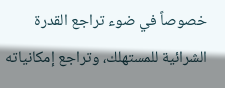خصوصاً في ضوء تراجع القدرة الشرائية للمستهلك، وتراجع إمكانياته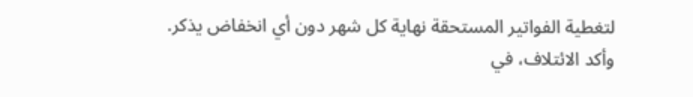لتغطية الفواتير المستحقة نهاية كل شهر دون أي انخفاض يذكر.
وأكد الائتلاف، في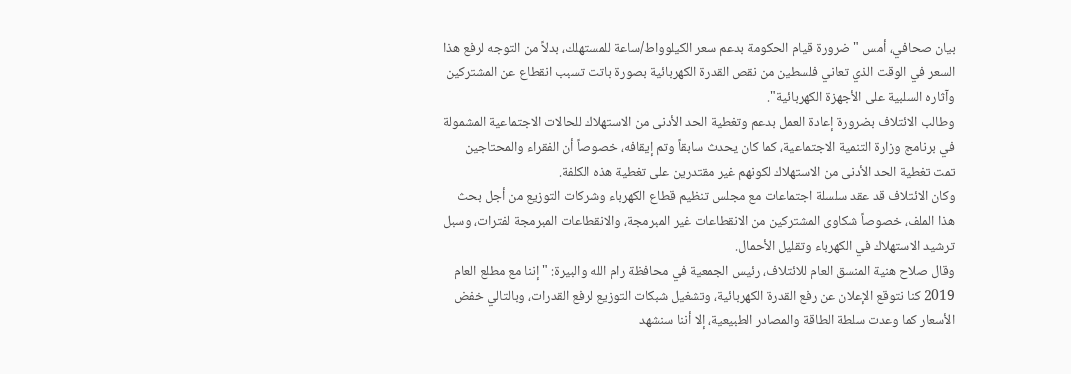بيان صحافي، أمس "ضرورة قيام الحكومة بدعم سعر الكيلوواط/ساعة للمستهلك، بدلاً من التوجه لرفع هذا السعر في الوقت الذي تعاني فلسطين من نقص القدرة الكهربائية بصورة باتت تسبب انقطاع عن المشتركين وآثاره السلبية على الأجهزة الكهربائية".
وطالب الائتلاف بضرورة إعادة العمل بدعم وتغطية الحد الأدنى من الاستهلاك للحالات الاجتماعية المشمولة في برنامج وزارة التنمية الاجتماعية، كما كان يحدث سابقاً وتم إيقافه، خصوصاً أن الفقراء والمحتاجين تمت تغطية الحد الأدنى من الاستهلاك لكونهم غير مقتدرين على تغطية هذه الكلفة.
وكان الائتلاف قد عقد سلسلة اجتماعات مع مجلس تنظيم قطاع الكهرباء وشركات التوزيع من أجل بحث هذا الملف، خصوصاً شكاوى المشتركين من الانقطاعات غير المبرمجة، والانقطاعات المبرمجة لفترات، وسبل ترشيد الاستهلاك في الكهرباء وتقليل الأحمال.
وقال صلاح هنية المنسق العام للائتلاف، رئيس الجمعية في محافظة رام الله والبيرة: "إننا مع مطلع العام 2019 كنا نتوقع الإعلان عن رفع القدرة الكهربائية، وتشغيل شبكات التوزيع لرفع القدرات، وبالتالي خفض الأسعار كما وعدت سلطة الطاقة والمصادر الطبيعية، إلا أننا سنشهد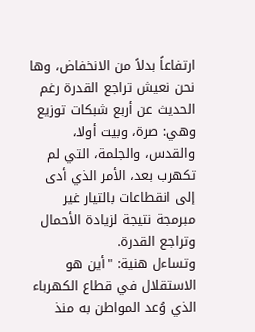ارتفاعاً بدلاً من الانخفاض، وها نحن نعيش تراجع القدرة رغم الحديث عن أربع شبكات توزيع وهي: صرة، وبيت أولا، والقدس، والجلمة، التي لم تكهرب بعد، الأمر الذي أدى إلى انقطاعات بالتيار غير مبرمجة نتيجة لزيادة الأحمال وتراجع القدرة.
وتساءل هنية: "أين هو الاستقلال في قطاع الكهرباء الذي وُعد المواطن به منذ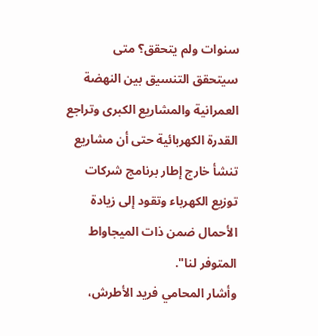سنوات ولم يتحقق؟ متى سيتحقق التنسيق بين النهضة العمرانية والمشاريع الكبرى وتراجع القدرة الكهربائية حتى أن مشاريع تنشأ خارج إطار برنامج شركات توزيع الكهرباء وتقود إلى زيادة الأحمال ضمن ذات الميجاواط المتوفر لنا".
وأشار المحامي فريد الأطرش،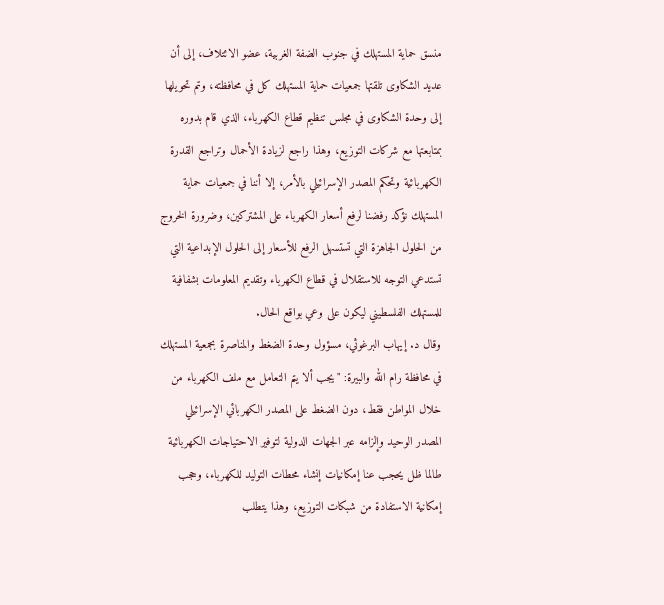منسق حماية المستهلك في جنوب الضفة الغربية، عضو الائتلاف، إلى أن عديد الشكاوى تلقتها جمعيات حماية المستهلك كل في محافظته، وتم تحويلها إلى وحدة الشكاوى في مجلس تنظيم قطاع الكهرباء، الذي قام بدوره بمتابعتها مع شركات التوزيع، وهذا راجع لزيادة الأحمال وتراجع القدرة الكهربائية وتحكم المصدر الإسرائيلي بالأمر، إلا أننا في جمعيات حماية المستهلك نؤكد رفضنا لرفع أسعار الكهرباء على المشتركين، وضرورة الخروج من الحلول الجاهزة التي تستسهل الرفع للأسعار إلى الحلول الإبداعية التي تستدعي التوجه للاستقلال في قطاع الكهرباء وتقديم المعلومات بشفافية للمستهلك الفلسطيني ليكون على وعي بواقع الحال.
وقال د. إيهاب البرغوثي، مسؤول وحدة الضغط والمناصرة بجمعية المستهلك في محافظة رام الله والبيرة: "يجب ألا يتم التعامل مع ملف الكهرباء من خلال المواطن فقط، دون الضغط على المصدر الكهربائي الإسرائيلي المصدر الوحيد وإلزامه عبر الجهات الدولية لتوفير الاحتياجات الكهربائية طالما ظل يحجب عنا إمكانيات إنشاء محطات التوليد للكهرباء، وحجب إمكانية الاستفادة من شبكات التوزيع، وهذا يتطلب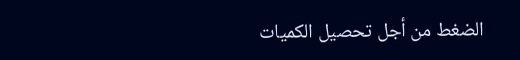الضغط من أجل تحصيل الكميات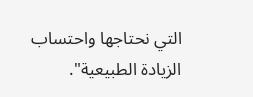التي نحتاجها واحتساب الزيادة الطبيعية".